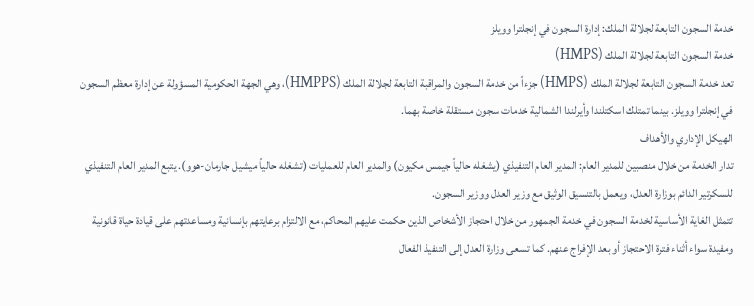خدمة السجون التابعة لجلالة الملك: إدارة السجون في إنجلترا وويلز
خدمة السجون التابعة لجلالة الملك (HMPS)
تعد خدمة السجون التابعة لجلالة الملك (HMPS) جزءاً من خدمة السجون والمراقبة التابعة لجلالة الملك (HMPPS)، وهي الجهة الحكومية المسؤولة عن إدارة معظم السجون في إنجلترا وويلز. بينما تمتلك اسكتلندا وأيرلندا الشمالية خدمات سجون مستقلة خاصة بهما.
الهيكل الإداري والأهداف
تدار الخدمة من خلال منصبين للمدير العام: المدير العام التنفيذي (يشغله حالياً جيمس مكيون) والمدير العام للعمليات (تشغله حالياً ميشيل جارمان-هوو). يتبع المدير العام التنفيذي للسكرتير الدائم بوزارة العدل، ويعمل بالتنسيق الوثيق مع وزير العدل ووزير السجون.
تتمثل الغاية الأساسية لخدمة السجون في خدمة الجمهور من خلال احتجاز الأشخاص الذين حكمت عليهم المحاكم، مع الالتزام برعايتهم بإنسانية ومساعدتهم على قيادة حياة قانونية ومفيدة سواء أثناء فترة الاحتجاز أو بعد الإفراج عنهم. كما تسعى وزارة العدل إلى التنفيذ الفعال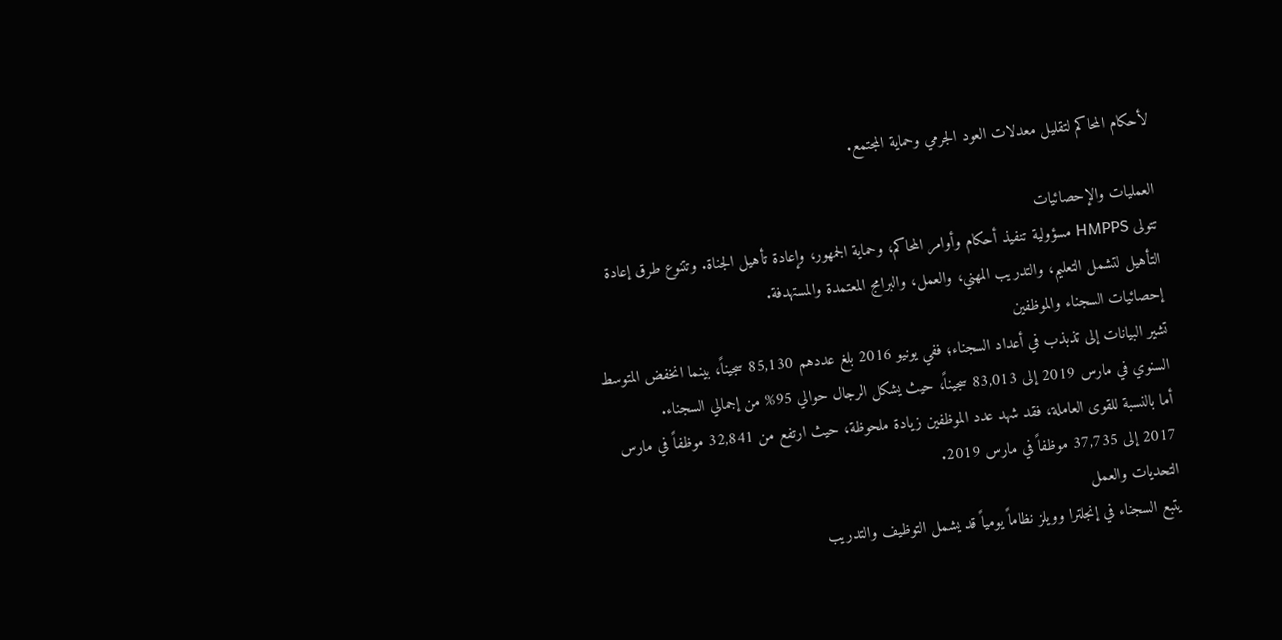لأحكام المحاكم لتقليل معدلات العود الجرمي وحماية المجتمع.

العمليات والإحصائيات
تتولى HMPPS مسؤولية تنفيذ أحكام وأوامر المحاكم، وحماية الجمهور، وإعادة تأهيل الجناة. وتتنوع طرق إعادة التأهيل لتشمل التعليم، والتدريب المهني، والعمل، والبرامج المعتمدة والمستهدفة.
إحصائيات السجناء والموظفين
تشير البيانات إلى تذبذب في أعداد السجناء؛ ففي يونيو 2016 بلغ عددهم 85,130 سجيناً، بينما انخفض المتوسط السنوي في مارس 2019 إلى 83,013 سجيناً، حيث يشكل الرجال حوالي 95% من إجمالي السجناء.
أما بالنسبة للقوى العاملة، فقد شهد عدد الموظفين زيادة ملحوظة، حيث ارتفع من 32,841 موظفاً في مارس 2017 إلى 37,735 موظفاً في مارس 2019.
التحديات والعمل
يتبع السجناء في إنجلترا وويلز نظاماً يومياً قد يشمل التوظيف والتدريب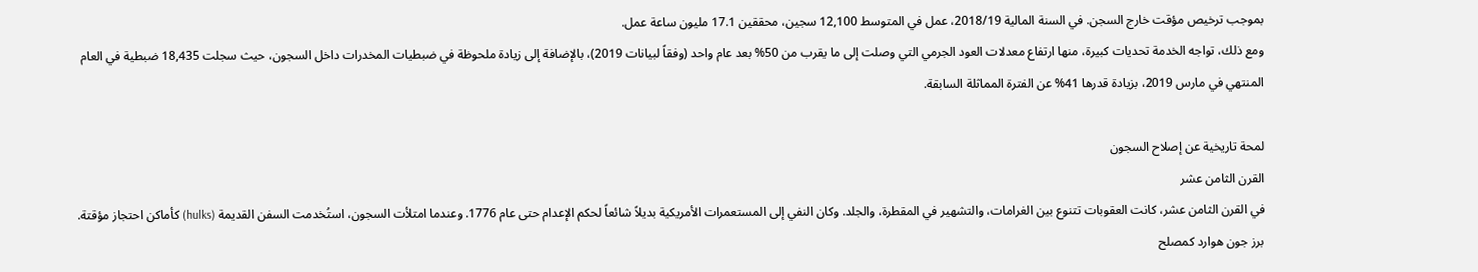بموجب ترخيص مؤقت خارج السجن. في السنة المالية 2018/19، عمل في المتوسط 12,100 سجين، محققين 17.1 مليون ساعة عمل.
ومع ذلك، تواجه الخدمة تحديات كبيرة، منها ارتفاع معدلات العود الجرمي التي وصلت إلى ما يقرب من 50% بعد عام واحد (وفقاً لبيانات 2019)، بالإضافة إلى زيادة ملحوظة في ضبطيات المخدرات داخل السجون، حيث سجلت 18,435 ضبطية في العام المنتهي في مارس 2019، بزيادة قدرها 41% عن الفترة المماثلة السابقة.

لمحة تاريخية عن إصلاح السجون
القرن الثامن عشر
في القرن الثامن عشر، كانت العقوبات تتنوع بين الغرامات، والتشهير في المقطرة، والجلد. وكان النفي إلى المستعمرات الأمريكية بديلاً شائعاً لحكم الإعدام حتى عام 1776. وعندما امتلأت السجون، استُخدمت السفن القديمة (hulks) كأماكن احتجاز مؤقتة.
برز جون هوارد كمصلح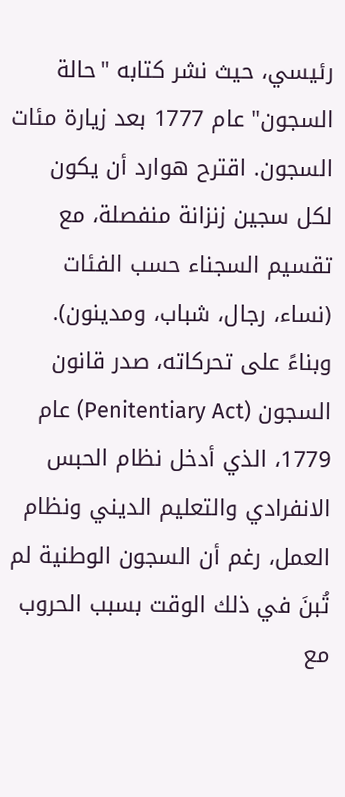رئيسي، حيث نشر كتابه "حالة السجون" عام 1777 بعد زيارة مئات السجون. اقترح هوارد أن يكون لكل سجين زنزانة منفصلة، مع تقسيم السجناء حسب الفئات (نساء، رجال، شباب، ومدينون). وبناءً على تحركاته، صدر قانون السجون (Penitentiary Act) عام 1779، الذي أدخل نظام الحبس الانفرادي والتعليم الديني ونظام العمل، رغم أن السجون الوطنية لم تُبنَ في ذلك الوقت بسبب الحروب مع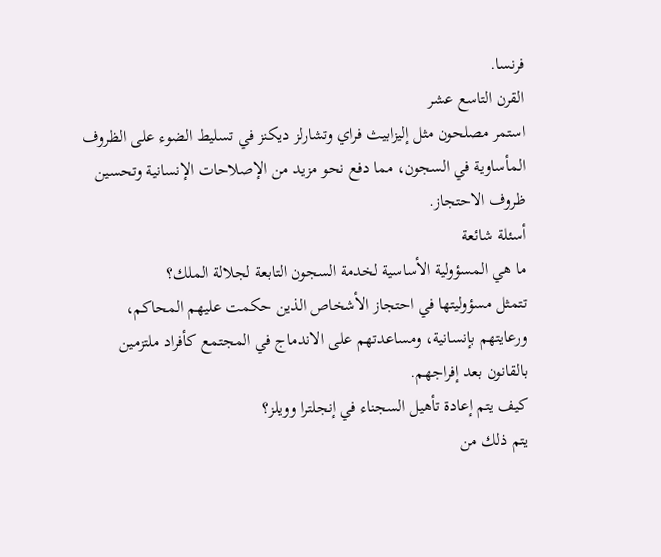فرنسا.
القرن التاسع عشر
استمر مصلحون مثل إليزابيث فراي وتشارلز ديكنز في تسليط الضوء على الظروف المأساوية في السجون، مما دفع نحو مزيد من الإصلاحات الإنسانية وتحسين ظروف الاحتجاز.
أسئلة شائعة
ما هي المسؤولية الأساسية لخدمة السجون التابعة لجلالة الملك؟
تتمثل مسؤوليتها في احتجاز الأشخاص الذين حكمت عليهم المحاكم، ورعايتهم بإنسانية، ومساعدتهم على الاندماج في المجتمع كأفراد ملتزمين بالقانون بعد إفراجهم.
كيف يتم إعادة تأهيل السجناء في إنجلترا وويلز؟
يتم ذلك من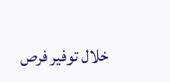خلال توفير فرص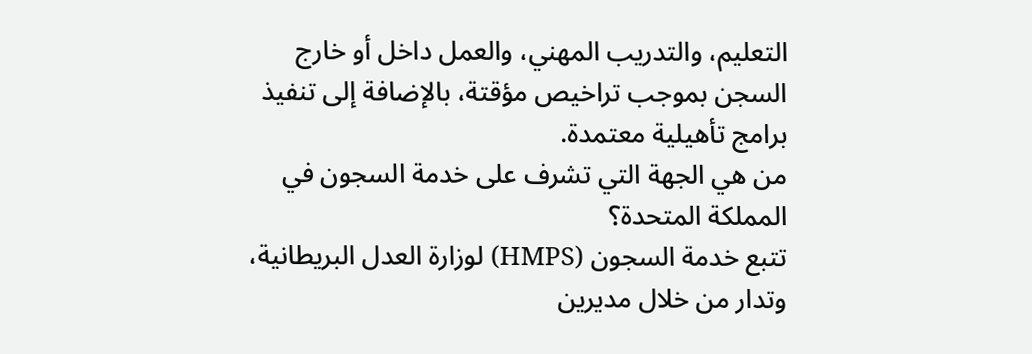التعليم، والتدريب المهني، والعمل داخل أو خارج السجن بموجب تراخيص مؤقتة، بالإضافة إلى تنفيذ برامج تأهيلية معتمدة.
من هي الجهة التي تشرف على خدمة السجون في المملكة المتحدة؟
تتبع خدمة السجون (HMPS) لوزارة العدل البريطانية، وتدار من خلال مديرين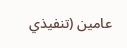عامين (تنفيذي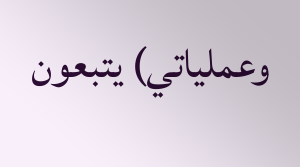وعملياتي) يتبعون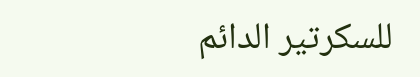للسكرتير الدائم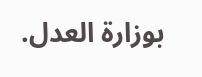بوزارة العدل.